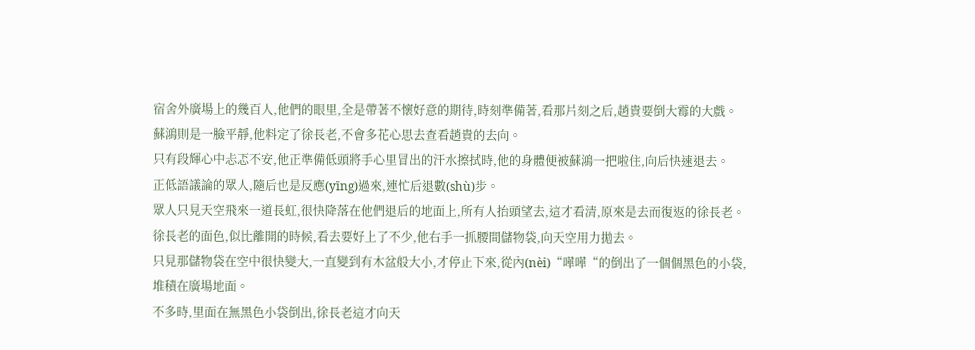宿舍外廣場上的幾百人,他們的眼里,全是帶著不懷好意的期待,時刻準備著,看那片刻之后,趙貴要倒大霉的大戲。
蘇鴻則是一臉平靜,他料定了徐長老,不會多花心思去查看趙貴的去向。
只有段輝心中忐忑不安,他正準備低頭將手心里冒出的汗水擦拭時,他的身體便被蘇鴻一把啦住,向后快速退去。
正低語議論的眾人,隨后也是反應(yīng)過來,連忙后退數(shù)步。
眾人只見天空飛來一道長虹,很快降落在他們退后的地面上,所有人抬頭望去,這才看清,原來是去而復返的徐長老。
徐長老的面色,似比離開的時候,看去要好上了不少,他右手一抓腰間儲物袋,向天空用力拋去。
只見那儲物袋在空中很快變大,一直變到有木盆般大小,才停止下來,從內(nèi)“嘩嘩“的倒出了一個個黑色的小袋,堆積在廣場地面。
不多時,里面在無黑色小袋倒出,徐長老這才向天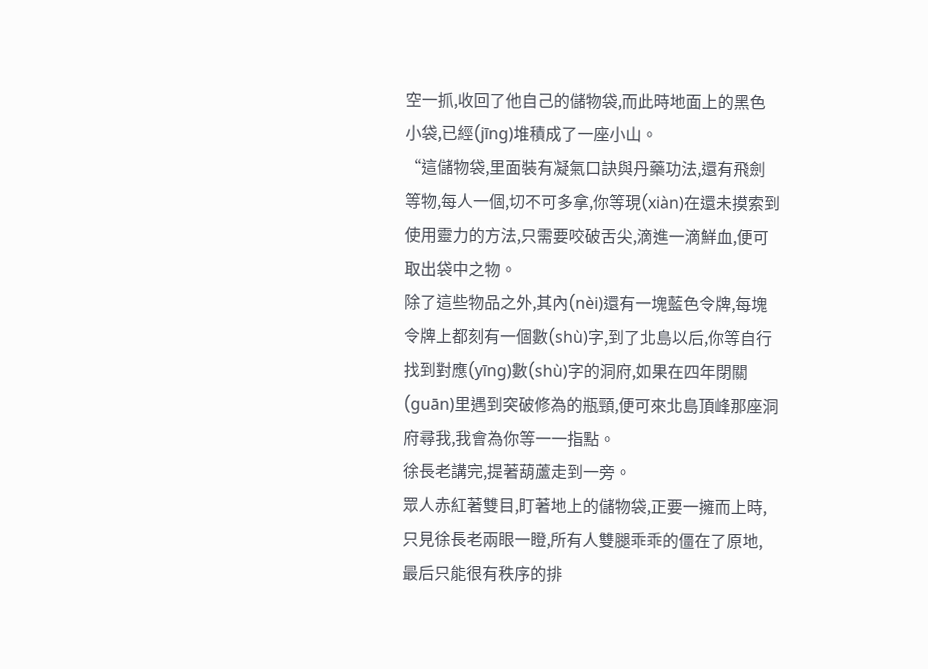空一抓,收回了他自己的儲物袋,而此時地面上的黑色小袋,已經(jīng)堆積成了一座小山。
“這儲物袋,里面裝有凝氣口訣與丹藥功法,還有飛劍等物,每人一個,切不可多拿,你等現(xiàn)在還未摸索到使用靈力的方法,只需要咬破舌尖,滴進一滴鮮血,便可取出袋中之物。
除了這些物品之外,其內(nèi)還有一塊藍色令牌,每塊令牌上都刻有一個數(shù)字,到了北島以后,你等自行找到對應(yīng)數(shù)字的洞府,如果在四年閉關(guān)里遇到突破修為的瓶頸,便可來北島頂峰那座洞府尋我,我會為你等一一指點。
徐長老講完,提著葫蘆走到一旁。
眾人赤紅著雙目,盯著地上的儲物袋,正要一擁而上時,只見徐長老兩眼一瞪,所有人雙腿乖乖的僵在了原地,最后只能很有秩序的排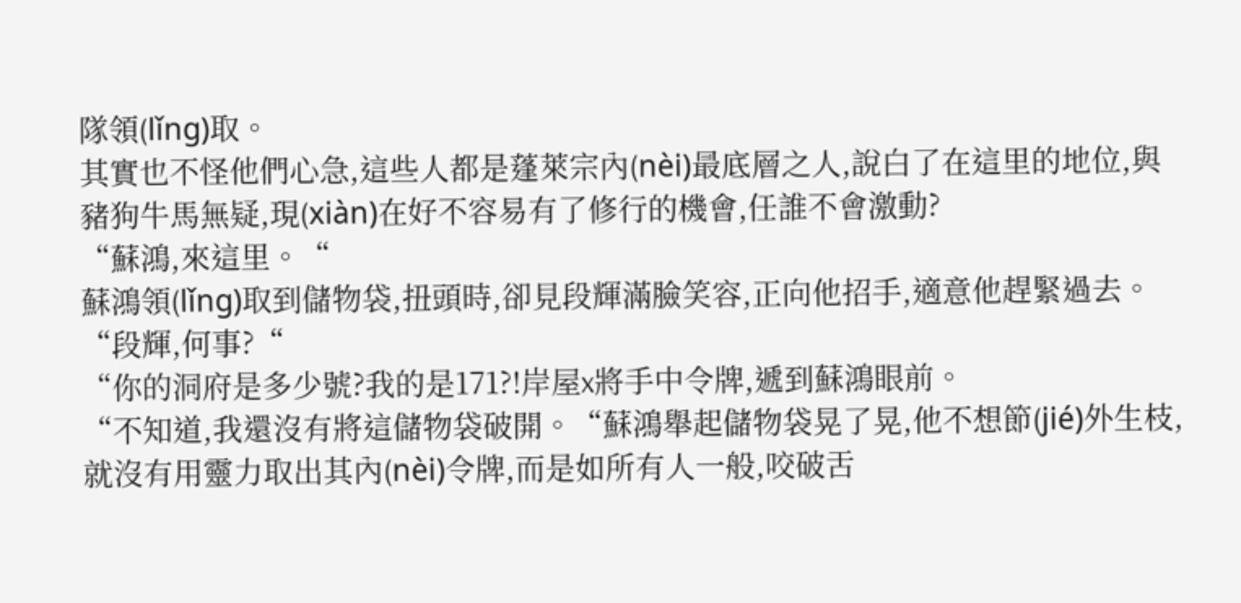隊領(lǐng)取。
其實也不怪他們心急,這些人都是蓬萊宗內(nèi)最底層之人,說白了在這里的地位,與豬狗牛馬無疑,現(xiàn)在好不容易有了修行的機會,任誰不會激動?
“蘇鴻,來這里。“
蘇鴻領(lǐng)取到儲物袋,扭頭時,卻見段輝滿臉笑容,正向他招手,適意他趕緊過去。
“段輝,何事?“
“你的洞府是多少號?我的是171?!岸屋x將手中令牌,遞到蘇鴻眼前。
“不知道,我還沒有將這儲物袋破開。“蘇鴻舉起儲物袋晃了晃,他不想節(jié)外生枝,就沒有用靈力取出其內(nèi)令牌,而是如所有人一般,咬破舌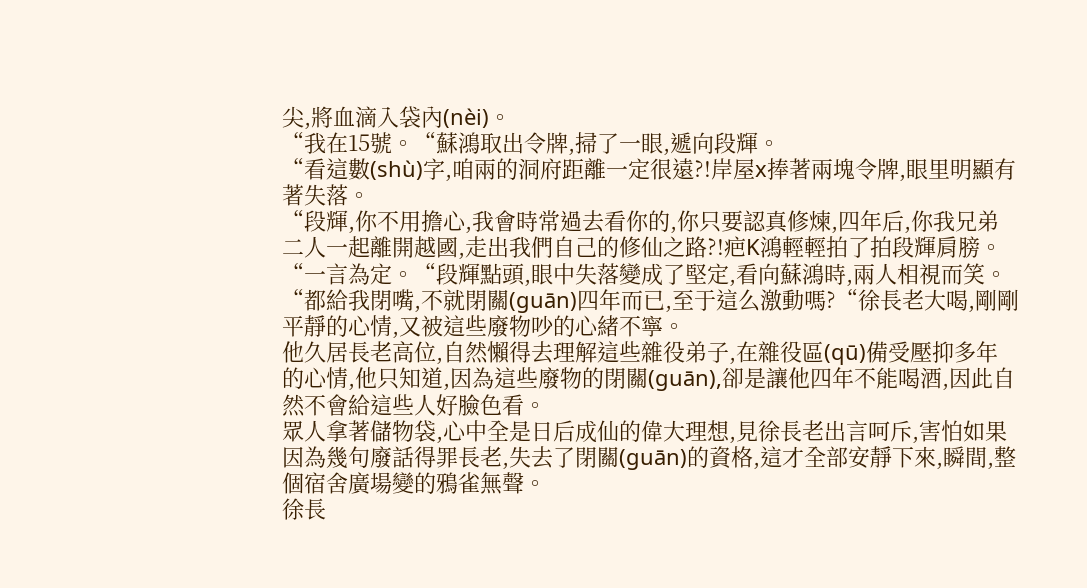尖,將血滴入袋內(nèi)。
“我在15號。“蘇鴻取出令牌,掃了一眼,遞向段輝。
“看這數(shù)字,咱兩的洞府距離一定很遠?!岸屋x捧著兩塊令牌,眼里明顯有著失落。
“段輝,你不用擔心,我會時常過去看你的,你只要認真修煉,四年后,你我兄弟二人一起離開越國,走出我們自己的修仙之路?!疤K鴻輕輕拍了拍段輝肩膀。
“一言為定。“段輝點頭,眼中失落變成了堅定,看向蘇鴻時,兩人相視而笑。
“都給我閉嘴,不就閉關(guān)四年而已,至于這么激動嗎?“徐長老大喝,剛剛平靜的心情,又被這些廢物吵的心緒不寧。
他久居長老高位,自然懶得去理解這些雜役弟子,在雜役區(qū)備受壓抑多年的心情,他只知道,因為這些廢物的閉關(guān),卻是讓他四年不能喝酒,因此自然不會給這些人好臉色看。
眾人拿著儲物袋,心中全是日后成仙的偉大理想,見徐長老出言呵斥,害怕如果因為幾句廢話得罪長老,失去了閉關(guān)的資格,這才全部安靜下來,瞬間,整個宿舍廣場變的鴉雀無聲。
徐長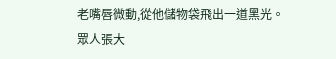老嘴唇微動,從他儲物袋飛出一道黑光。
眾人張大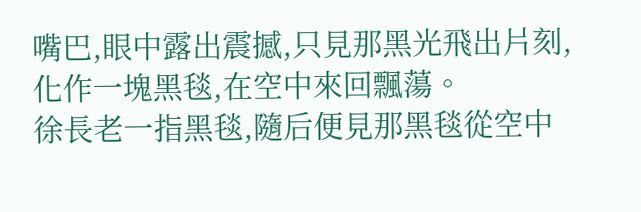嘴巴,眼中露出震撼,只見那黑光飛出片刻,化作一塊黑毯,在空中來回飄蕩。
徐長老一指黑毯,隨后便見那黑毯從空中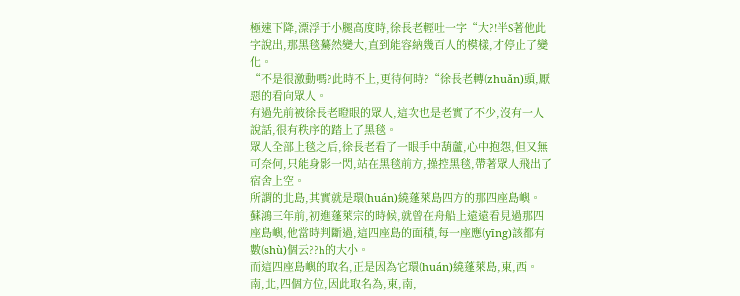極速下降,漂浮于小腿高度時,徐長老輕吐一字“大?!半S著他此字說出,那黑毯驀然變大,直到能容納幾百人的模樣,才停止了變化。
“不是很激動嗎?此時不上,更待何時?“徐長老轉(zhuǎn)頭,厭惡的看向眾人。
有過先前被徐長老瞪眼的眾人,這次也是老實了不少,沒有一人說話,很有秩序的踏上了黑毯。
眾人全部上毯之后,徐長老看了一眼手中葫蘆,心中抱怨,但又無可奈何,只能身影一閃,站在黑毯前方,操控黑毯,帶著眾人飛出了宿舍上空。
所謂的北島,其實就是環(huán)繞蓬萊島四方的那四座島嶼。
蘇鴻三年前,初進蓬萊宗的時候,就曾在舟船上遠遠看見過那四座島嶼,他當時判斷過,這四座島的面積,每一座應(yīng)該都有數(shù)個云??h的大小。
而這四座島嶼的取名,正是因為它環(huán)繞蓬萊島,東,西。南,北,四個方位,因此取名為,東,南,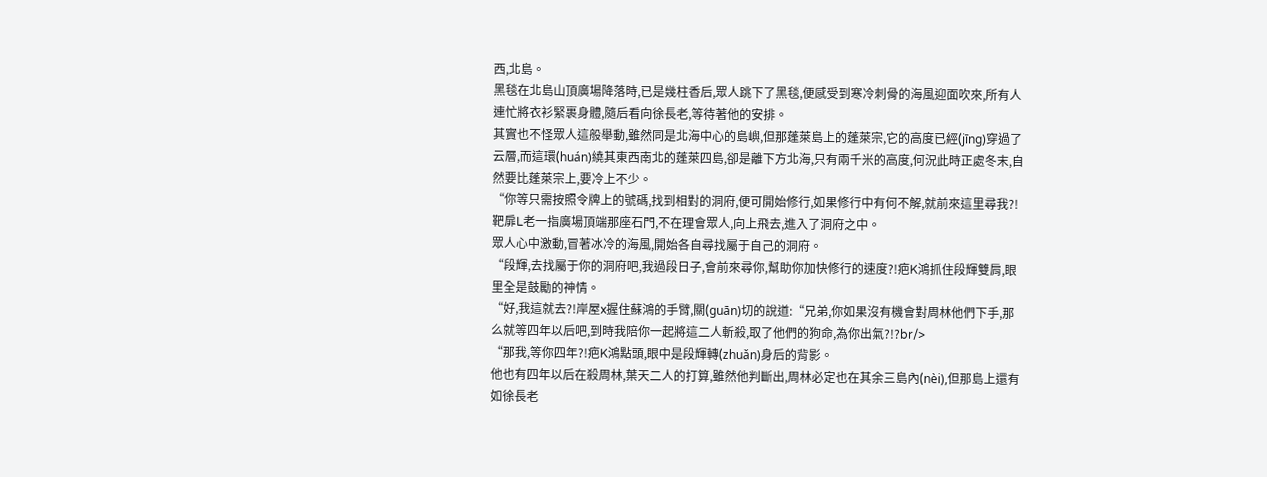西,北島。
黑毯在北島山頂廣場降落時,已是幾柱香后,眾人跳下了黑毯,便感受到寒冷刺骨的海風迎面吹來,所有人連忙將衣衫緊裹身體,隨后看向徐長老,等待著他的安排。
其實也不怪眾人這般舉動,雖然同是北海中心的島嶼,但那蓬萊島上的蓬萊宗,它的高度已經(jīng)穿過了云層,而這環(huán)繞其東西南北的蓬萊四島,卻是離下方北海,只有兩千米的高度,何況此時正處冬末,自然要比蓬萊宗上,要冷上不少。
“你等只需按照令牌上的號碼,找到相對的洞府,便可開始修行,如果修行中有何不解,就前來這里尋我?!靶扉L老一指廣場頂端那座石門,不在理會眾人,向上飛去,進入了洞府之中。
眾人心中激動,冒著冰冷的海風,開始各自尋找屬于自己的洞府。
“段輝,去找屬于你的洞府吧,我過段日子,會前來尋你,幫助你加快修行的速度?!疤K鴻抓住段輝雙肩,眼里全是鼓勵的神情。
“好,我這就去?!岸屋x握住蘇鴻的手臂,關(guān)切的說道:“兄弟,你如果沒有機會對周林他們下手,那么就等四年以后吧,到時我陪你一起將這二人斬殺,取了他們的狗命,為你出氣?!?br/>
“那我,等你四年?!疤K鴻點頭,眼中是段輝轉(zhuǎn)身后的背影。
他也有四年以后在殺周林,葉天二人的打算,雖然他判斷出,周林必定也在其余三島內(nèi),但那島上還有如徐長老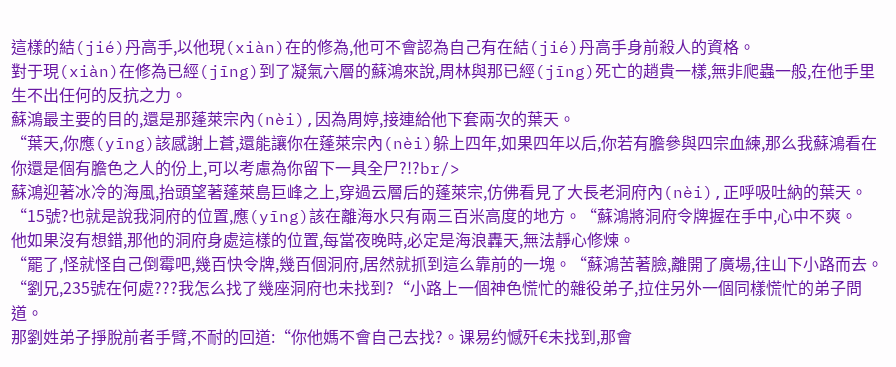這樣的結(jié)丹高手,以他現(xiàn)在的修為,他可不會認為自己有在結(jié)丹高手身前殺人的資格。
對于現(xiàn)在修為已經(jīng)到了凝氣六層的蘇鴻來說,周林與那已經(jīng)死亡的趙貴一樣,無非爬蟲一般,在他手里生不出任何的反抗之力。
蘇鴻最主要的目的,還是那蓬萊宗內(nèi),因為周婷,接連給他下套兩次的葉天。
“葉天,你應(yīng)該感謝上蒼,還能讓你在蓬萊宗內(nèi)躲上四年,如果四年以后,你若有膽參與四宗血練,那么我蘇鴻看在你還是個有膽色之人的份上,可以考慮為你留下一具全尸?!?br/>
蘇鴻迎著冰冷的海風,抬頭望著蓬萊島巨峰之上,穿過云層后的蓬萊宗,仿佛看見了大長老洞府內(nèi),正呼吸吐納的葉天。
“15號?也就是說我洞府的位置,應(yīng)該在離海水只有兩三百米高度的地方。“蘇鴻將洞府令牌握在手中,心中不爽。
他如果沒有想錯,那他的洞府身處這樣的位置,每當夜晚時,必定是海浪轟天,無法靜心修煉。
“罷了,怪就怪自己倒霉吧,幾百快令牌,幾百個洞府,居然就抓到這么靠前的一塊。“蘇鴻苦著臉,離開了廣場,往山下小路而去。
“劉兄,235號在何處???我怎么找了幾座洞府也未找到?“小路上一個神色慌忙的雜役弟子,拉住另外一個同樣慌忙的弟子問道。
那劉姓弟子掙脫前者手臂,不耐的回道:“你他媽不會自己去找?。课易约憾歼€未找到,那會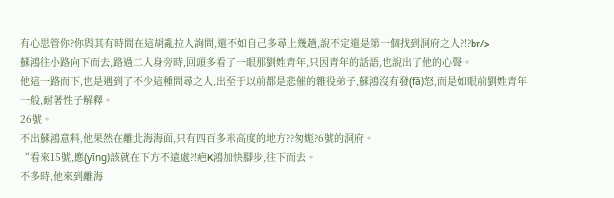有心思管你?你與其有時間在這胡亂拉人詢問,還不如自己多尋上幾趟,說不定還是第一個找到洞府之人?!?br/>
蘇鴻往小路向下而去,路過二人身旁時,回頭多看了一眼那劉姓青年,只因青年的話語,也說出了他的心聲。
他這一路而下,也是遇到了不少這種問尋之人,出至于以前都是悲催的雜役弟子,蘇鴻沒有發(fā)怒,而是如眼前劉姓青年一般,耐著性子解釋。
26號。
不出蘇鴻意料,他果然在離北海海面,只有四百多米高度的地方??匆娏?6號的洞府。
“看來15號,應(yīng)該就在下方不遠處?!疤K鴻加快腳步,往下而去。
不多時,他來到離海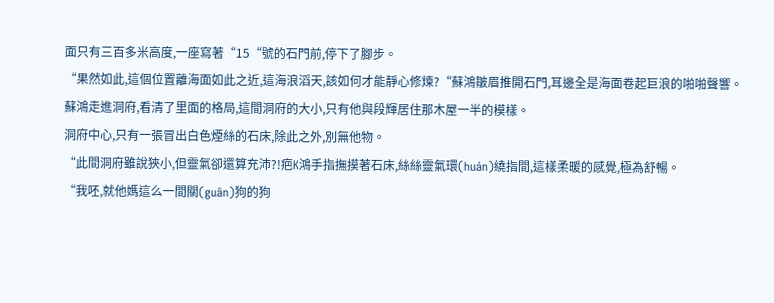面只有三百多米高度,一座寫著“15“號的石門前,停下了腳步。
“果然如此,這個位置離海面如此之近,這海浪滔天,該如何才能靜心修煉?“蘇鴻皺眉推開石門,耳邊全是海面卷起巨浪的啪啪聲響。
蘇鴻走進洞府,看清了里面的格局,這間洞府的大小,只有他與段輝居住那木屋一半的模樣。
洞府中心,只有一張冒出白色煙絲的石床,除此之外,別無他物。
“此間洞府雖說狹小,但靈氣卻還算充沛?!疤K鴻手指撫摸著石床,絲絲靈氣環(huán)繞指間,這樣柔暖的感覺,極為舒暢。
“我呸,就他媽這么一間關(guān)狗的狗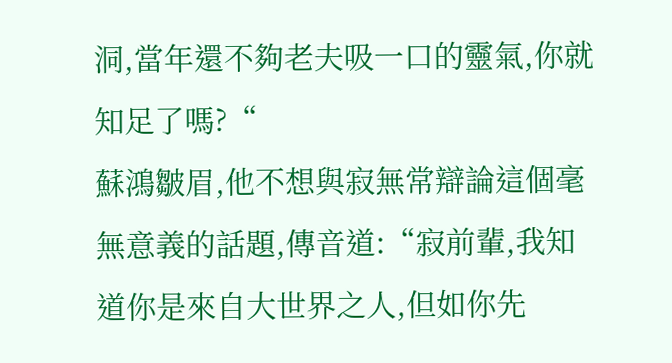洞,當年還不夠老夫吸一口的靈氣,你就知足了嗎?“
蘇鴻皺眉,他不想與寂無常辯論這個毫無意義的話題,傳音道:“寂前輩,我知道你是來自大世界之人,但如你先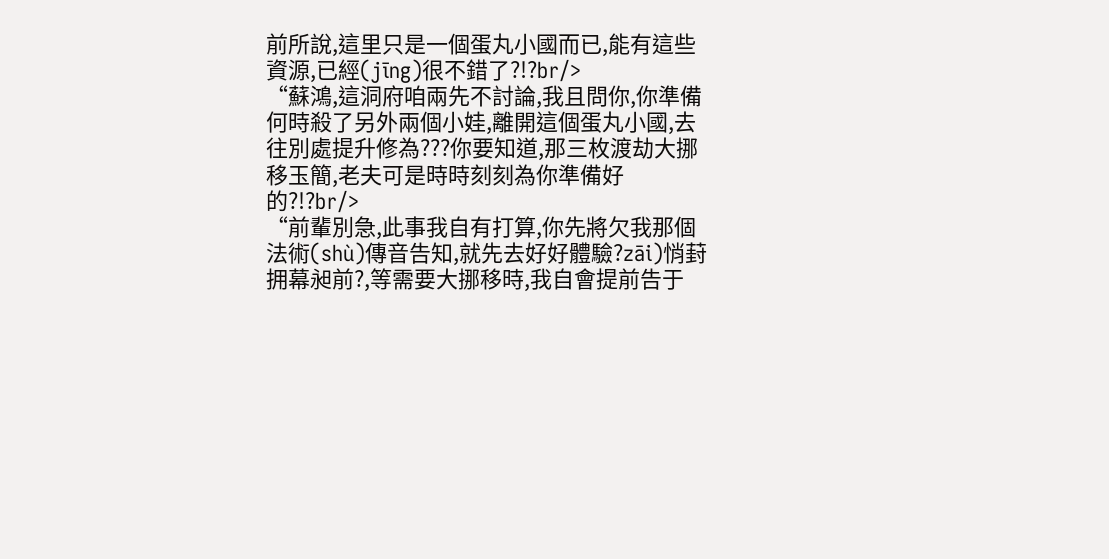前所說,這里只是一個蛋丸小國而已,能有這些資源,已經(jīng)很不錯了?!?br/>
“蘇鴻,這洞府咱兩先不討論,我且問你,你準備何時殺了另外兩個小娃,離開這個蛋丸小國,去往別處提升修為???你要知道,那三枚渡劫大挪移玉簡,老夫可是時時刻刻為你準備好的?!?br/>
“前輩別急,此事我自有打算,你先將欠我那個法術(shù)傳音告知,就先去好好體驗?zāi)悄葑拥幕昶前?,等需要大挪移時,我自會提前告于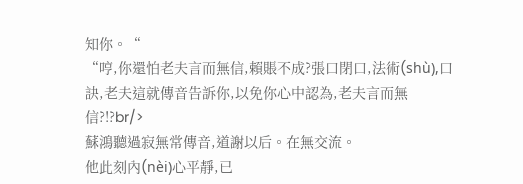知你。“
“哼,你還怕老夫言而無信,賴賬不成?張口閉口,法術(shù),口訣,老夫這就傳音告訴你,以免你心中認為,老夫言而無信?!?br/>
蘇鴻聽過寂無常傳音,道謝以后。在無交流。
他此刻內(nèi)心平靜,已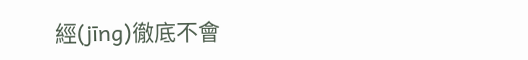經(jīng)徹底不會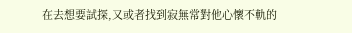在去想要試探,又或者找到寂無常對他心懷不軌的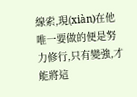線索,現(xiàn)在他唯一要做的便是努力修行,只有變強,才能將這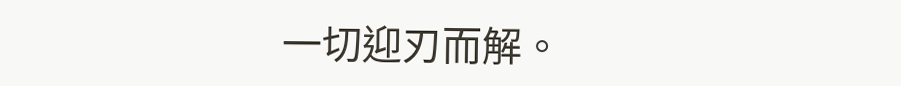一切迎刃而解。